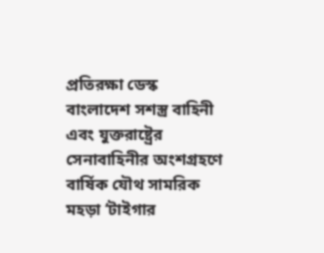প্রতিরক্ষা ডেস্ক
বাংলাদেশ সশস্ত্র বাহিনী এবং যুক্তরাষ্ট্রের সেনাবাহিনীর অংশগ্রহণে বার্ষিক যৌথ সামরিক মহড়া ‘টাইগার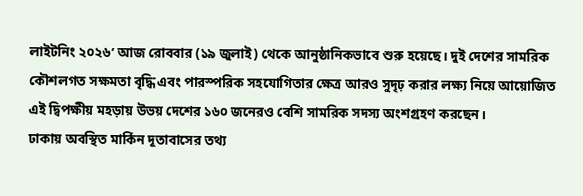লাইটনিং ২০২৬’ আজ রোববার (১৯ জুলাই) থেকে আনুষ্ঠানিকভাবে শুরু হয়েছে। দুই দেশের সামরিক কৌশলগত সক্ষমতা বৃদ্ধি এবং পারস্পরিক সহযোগিতার ক্ষেত্র আরও সুদৃঢ় করার লক্ষ্য নিয়ে আয়োজিত এই দ্বিপক্ষীয় মহড়ায় উভয় দেশের ১৬০ জনেরও বেশি সামরিক সদস্য অংশগ্রহণ করছেন।
ঢাকায় অবস্থিত মার্কিন দূতাবাসের তথ্য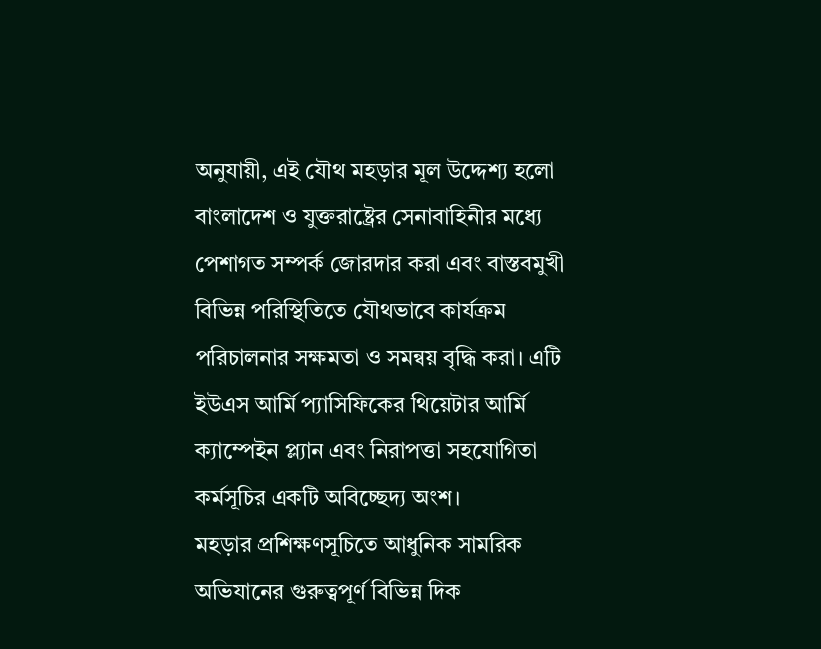অনুযায়ী, এই যৌথ মহড়ার মূল উদ্দেশ্য হলো বাংলাদেশ ও যুক্তরাষ্ট্রের সেনাবাহিনীর মধ্যে পেশাগত সম্পর্ক জোরদার করা এবং বাস্তবমুখী বিভিন্ন পরিস্থিতিতে যৌথভাবে কার্যক্রম পরিচালনার সক্ষমতা ও সমন্বয় বৃদ্ধি করা। এটি ইউএস আর্মি প্যাসিফিকের থিয়েটার আর্মি ক্যাম্পেইন প্ল্যান এবং নিরাপত্তা সহযোগিতা কর্মসূচির একটি অবিচ্ছেদ্য অংশ।
মহড়ার প্রশিক্ষণসূচিতে আধুনিক সামরিক অভিযানের গুরুত্বপূর্ণ বিভিন্ন দিক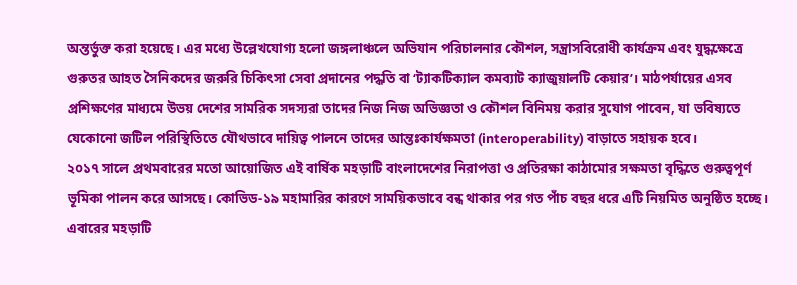অন্তর্ভুক্ত করা হয়েছে। এর মধ্যে উল্লেখযোগ্য হলো জঙ্গলাঞ্চলে অভিযান পরিচালনার কৌশল, সন্ত্রাসবিরোধী কার্যক্রম এবং যুদ্ধক্ষেত্রে গুরুতর আহত সৈনিকদের জরুরি চিকিৎসা সেবা প্রদানের পদ্ধতি বা ‘ট্যাকটিক্যাল কমব্যাট ক্যাজুয়ালটি কেয়ার’। মাঠপর্যায়ের এসব প্রশিক্ষণের মাধ্যমে উভয় দেশের সামরিক সদস্যরা তাদের নিজ নিজ অভিজ্ঞতা ও কৌশল বিনিময় করার সুযোগ পাবেন, যা ভবিষ্যতে যেকোনো জটিল পরিস্থিতিতে যৌথভাবে দায়িত্ব পালনে তাদের আন্তঃকার্যক্ষমতা (interoperability) বাড়াতে সহায়ক হবে।
২০১৭ সালে প্রথমবারের মতো আয়োজিত এই বার্ষিক মহড়াটি বাংলাদেশের নিরাপত্তা ও প্রতিরক্ষা কাঠামোর সক্ষমতা বৃদ্ধিতে গুরুত্বপূর্ণ ভূমিকা পালন করে আসছে। কোভিড-১৯ মহামারির কারণে সাময়িকভাবে বন্ধ থাকার পর গত পাঁচ বছর ধরে এটি নিয়মিত অনুষ্ঠিত হচ্ছে। এবারের মহড়াটি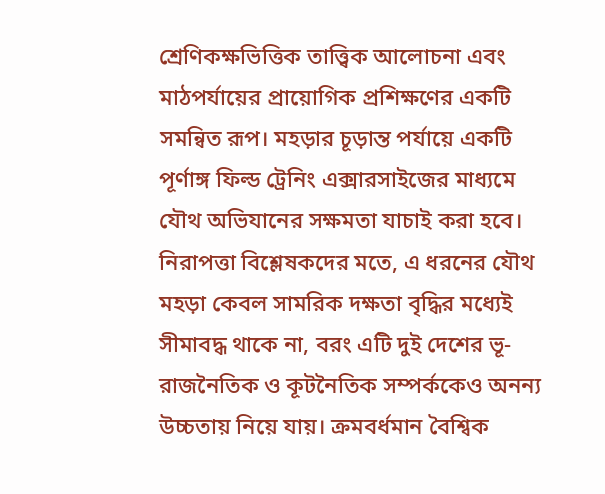শ্রেণিকক্ষভিত্তিক তাত্ত্বিক আলোচনা এবং মাঠপর্যায়ের প্রায়োগিক প্রশিক্ষণের একটি সমন্বিত রূপ। মহড়ার চূড়ান্ত পর্যায়ে একটি পূর্ণাঙ্গ ফিল্ড ট্রেনিং এক্সারসাইজের মাধ্যমে যৌথ অভিযানের সক্ষমতা যাচাই করা হবে।
নিরাপত্তা বিশ্লেষকদের মতে, এ ধরনের যৌথ মহড়া কেবল সামরিক দক্ষতা বৃদ্ধির মধ্যেই সীমাবদ্ধ থাকে না, বরং এটি দুই দেশের ভূ-রাজনৈতিক ও কূটনৈতিক সম্পর্ককেও অনন্য উচ্চতায় নিয়ে যায়। ক্রমবর্ধমান বৈশ্বিক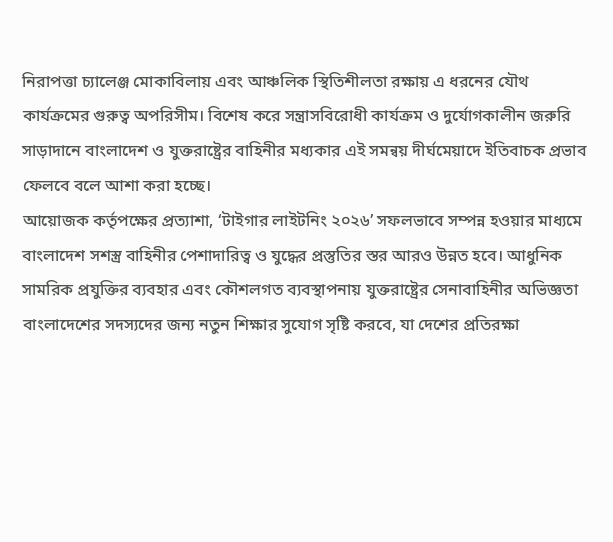নিরাপত্তা চ্যালেঞ্জ মোকাবিলায় এবং আঞ্চলিক স্থিতিশীলতা রক্ষায় এ ধরনের যৌথ কার্যক্রমের গুরুত্ব অপরিসীম। বিশেষ করে সন্ত্রাসবিরোধী কার্যক্রম ও দুর্যোগকালীন জরুরি সাড়াদানে বাংলাদেশ ও যুক্তরাষ্ট্রের বাহিনীর মধ্যকার এই সমন্বয় দীর্ঘমেয়াদে ইতিবাচক প্রভাব ফেলবে বলে আশা করা হচ্ছে।
আয়োজক কর্তৃপক্ষের প্রত্যাশা, ‘টাইগার লাইটনিং ২০২৬’ সফলভাবে সম্পন্ন হওয়ার মাধ্যমে বাংলাদেশ সশস্ত্র বাহিনীর পেশাদারিত্ব ও যুদ্ধের প্রস্তুতির স্তর আরও উন্নত হবে। আধুনিক সামরিক প্রযুক্তির ব্যবহার এবং কৌশলগত ব্যবস্থাপনায় যুক্তরাষ্ট্রের সেনাবাহিনীর অভিজ্ঞতা বাংলাদেশের সদস্যদের জন্য নতুন শিক্ষার সুযোগ সৃষ্টি করবে, যা দেশের প্রতিরক্ষা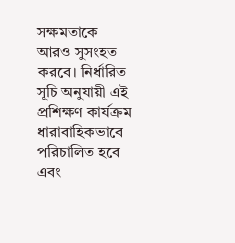সক্ষমতাকে আরও সুসংহত করবে। নির্ধারিত সূচি অনুযায়ী এই প্রশিক্ষণ কার্যক্রম ধারাবাহিকভাবে পরিচালিত হবে এবং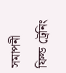সমাপনী ফিল্ড ট্রেনিং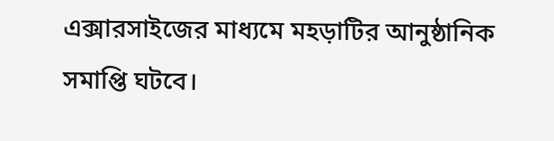এক্সারসাইজের মাধ্যমে মহড়াটির আনুষ্ঠানিক সমাপ্তি ঘটবে।